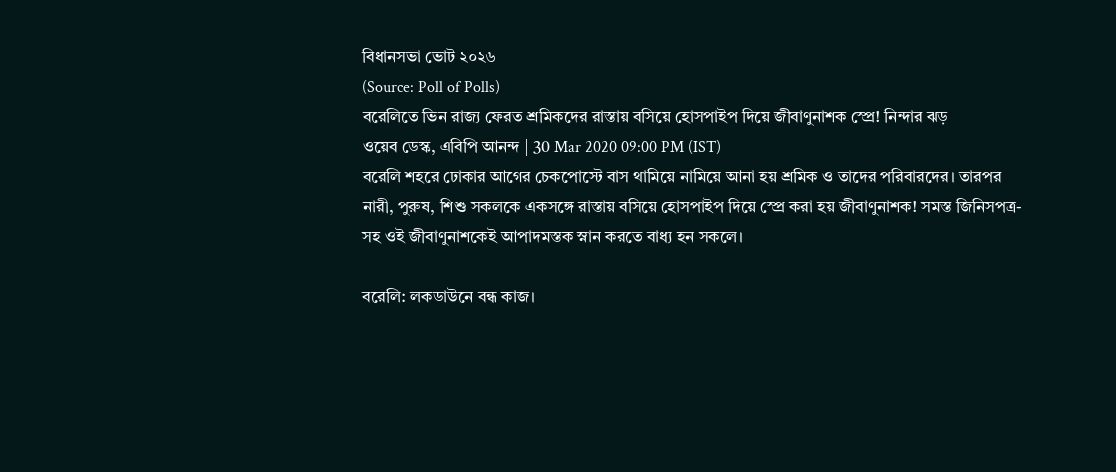বিধানসভা ভোট ২০২৬
(Source: Poll of Polls)
বরেলিতে ভিন রাজ্য ফেরত শ্রমিকদের রাস্তায় বসিয়ে হোসপাইপ দিয়ে জীবাণুনাশক স্প্রে! নিন্দার ঝড়
ওয়েব ডেস্ক, এবিপি আনন্দ | 30 Mar 2020 09:00 PM (IST)
বরেলি শহরে ঢোকার আগের চেকপোস্টে বাস থামিয়ে নামিয়ে আনা হয় শ্রমিক ও তাদের পরিবারদের। তারপর নারী, পুরুষ, শিশু সকলকে একসঙ্গে রাস্তায় বসিয়ে হোসপাইপ দিয়ে স্প্রে করা হয় জীবাণুনাশক! সমস্ত জিনিসপত্র-সহ ওই জীবাণুনাশকেই আপাদমস্তক স্নান করতে বাধ্য হন সকলে।

বরেলি: লকডাউনে বন্ধ কাজ।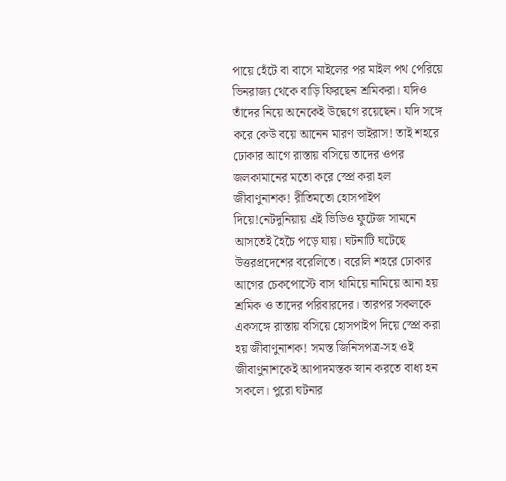পায়ে হেঁটে বা বাসে মাইলের পর মাইল পথ পেরিয়ে ভিনরাজ্য থেকে বাড়ি ফিরছেন শ্রমিকরা। যদিও তাঁদের নিয়ে অনেকেই উদ্বেগে রয়েছেন। যদি সঙ্গে করে কেউ বয়ে আনেন মারণ ভাইরাস! তাই শহরে ঢোকার আগে রাস্তায় বসিয়ে তাদের ওপর জলকামানের মতো করে স্প্রে করা হল জীবাণুনাশক! রীতিমতো হোসপাইপ দিয়ে!নেটদুনিয়ায় এই ভিডিও ফুটেজ সামনে আসতেই হৈচৈ পড়ে যায়। ঘটনাটি ঘটেছে উত্তরপ্রদেশের বরেলিতে। বরেলি শহরে ঢোকার আগের চেকপোস্টে বাস থামিয়ে নামিয়ে আনা হয় শ্রমিক ও তাদের পরিবারদের। তারপর সকলকে একসঙ্গে রাস্তায় বসিয়ে হোসপাইপ দিয়ে স্প্রে করা হয় জীবাণুনাশক! সমস্ত জিনিসপত্র-সহ ওই জীবাণুনাশকেই আপাদমস্তক স্নান করতে বাধ্য হন সকলে। পুরো ঘটনার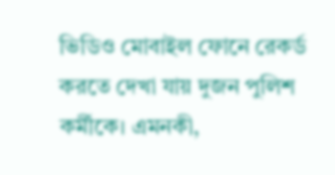ভিডিও মোবাইল ফোনে রেকর্ড করতে দেখা যায় দুজন পুলিশ কর্মীকে। এমনকী,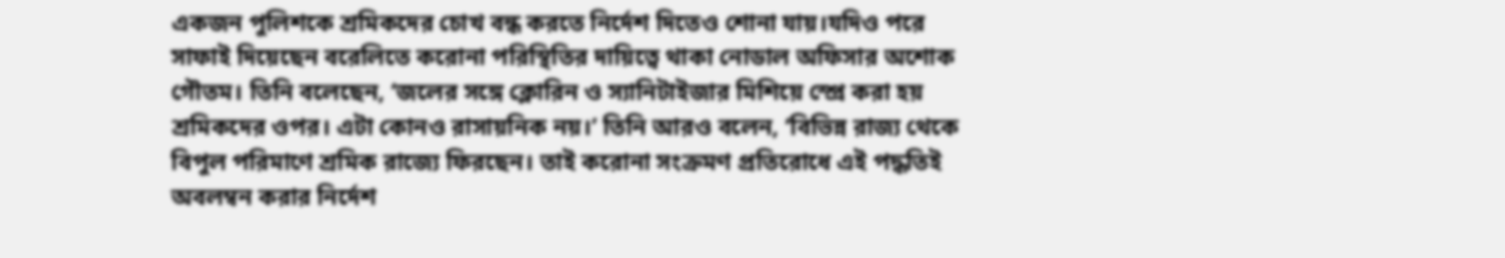একজন পুলিশকে শ্রমিকদের চোখ বন্ধ করতে নির্দেশ দিতেও শোনা যায়।যদিও পরে সাফাই দিয়েছেন বরেলিতে করোনা পরিস্থিতির দায়িত্বে থাকা নোডাল অফিসার অশোক গৌতম। তিনি বলেছেন, ‘জলের সঙ্গে ক্লোরিন ও স্যানিটাইজার মিশিয়ে স্প্রে করা হয় শ্রমিকদের ওপর। এটা কোনও রাসায়নিক নয়।’ তিনি আরও বলেন, ‘বিভিন্ন রাজ্য থেকে বিপুল পরিমাণে শ্রমিক রাজ্যে ফিরছেন। তাই করোনা সংক্রমণ প্রতিরোধে এই পদ্ধতিই অবলম্বন করার নির্দেশ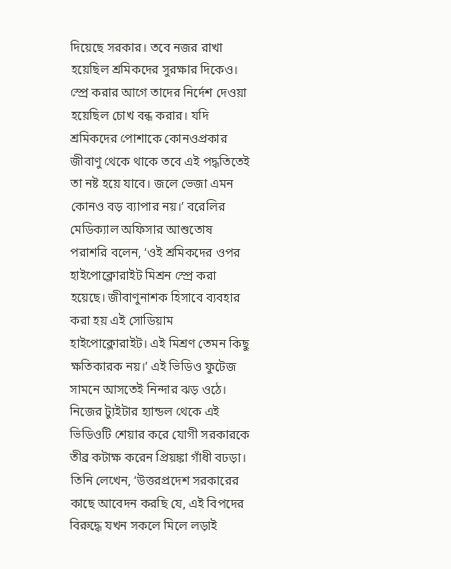দিয়েছে সরকার। তবে নজর রাখা হয়েছিল শ্রমিকদের সুরক্ষার দিকেও। স্প্রে করার আগে তাদের নির্দেশ দেওয়া হয়েছিল চোখ বন্ধ করার। যদি শ্রমিকদের পোশাকে কোনওপ্রকার জীবাণু থেকে থাকে তবে এই পদ্ধতিতেই তা নষ্ট হয়ে যাবে। জলে ভেজা এমন কোনও বড় ব্যাপার নয়।’ বরেলির মেডিক্যাল অফিসার আশুতোষ পরাশরি বলেন, ‘ওই শ্রমিকদের ওপর হাইপোক্লোরাইট মিশ্রন স্প্রে করা হয়েছে। জীবাণুনাশক হিসাবে ব্যবহার করা হয় এই সোডিয়াম হাইপোক্লোরাইট। এই মিশ্রণ তেমন কিছু ক্ষতিকারক নয়।’ এই ভিডিও ফুটেজ সামনে আসতেই নিন্দার ঝড় ওঠে। নিজের ট্যুইটার হ্যান্ডল থেকে এই ভিডিওটি শেয়ার করে যোগী সরকারকে তীব্র কটাক্ষ করেন প্রিয়ঙ্কা গাঁধী বঢড়া। তিনি লেখেন, ‘উত্তরপ্রদেশ সরকারের কাছে আবেদন করছি যে, এই বিপদের বিরুদ্ধে যখন সকলে মিলে লড়াই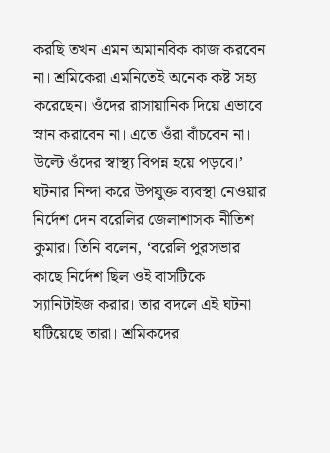করছি তখন এমন অমানবিক কাজ করবেন না। শ্রমিকেরা এমনিতেই অনেক কষ্ট সহ্য করেছেন। ওঁদের রাসায়ানিক দিয়ে এভাবে স্নান করাবেন না। এতে ওঁরা বাঁচবেন না। উল্টে ওঁদের স্বাস্থ্য বিপন্ন হয়ে পড়বে।’ ঘটনার নিন্দা করে উপযুক্ত ব্যবস্থা নেওয়ার নির্দেশ দেন বরেলির জেলাশাসক নীতিশ কুমার। তিনি বলেন, ‘বরেলি পুরসভার কাছে নির্দেশ ছিল ওই বাসটিকে স্যানিটাইজ করার। তার বদলে এই ঘটনা ঘটিয়েছে তারা। শ্রমিকদের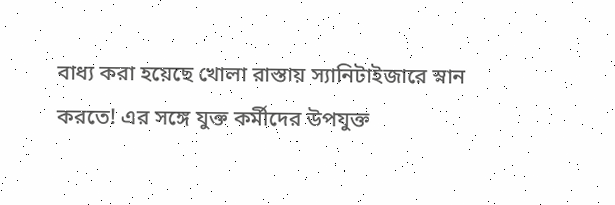বাধ্য করা হয়েছে খোলা রাস্তায় স্যানিটাইজারে স্নান করতে! এর সঙ্গে যুক্ত কর্মীদের উপযুক্ত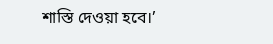শাস্তি দেওয়া হবে।’